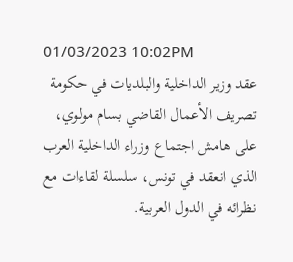01/03/2023 10:02PM
عقد وزير الداخلية والبلديات في حكومة تصريف الأعمال القاضي بسام مولوي، على هامش اجتماع وزراء الداخلية العرب الذي انعقد في تونس، سلسلة لقاءات مع نظرائه في الدول العربية.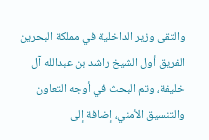والتقى وزير الداخلية في مملكة البحرين الفريق أول الشيخ راشد بن عبدالله آل خليفة، وتم البحث في أوجه التعاون والتنسيق الأمني، إضافة إلى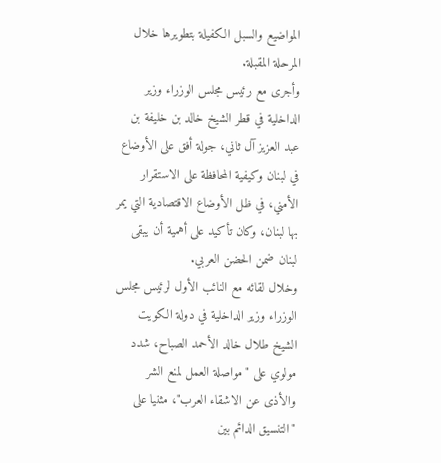المواضيع والسبل الكفيلة بتطويرها خلال المرحلة المقبلة.
وأجرى مع رئيس مجلس الوزراء وزير الداخلية في قطر الشيخ خالد بن خليفة بن عبد العزيز آل ثاني، جولة أفق على الأوضاع في لبنان وكيفية المحافظة على الاستقرار الأمني، في ظل الأوضاع الاقتصادية التي يمر بها لبنان، وكان تأكيد على أهمية أن يبقى لبنان ضمن الحضن العربي.
وخلال لقائه مع النائب الأول لرئيس مجلس الوزراء وزير الداخلية في دولة الكويت الشيخ طلال خالد الأحمد الصباح، شدد مولوي على "مواصلة العمل لمنع الشر والأذى عن الاشقاء العرب"، مثنيا على "التنسيق الدائم بين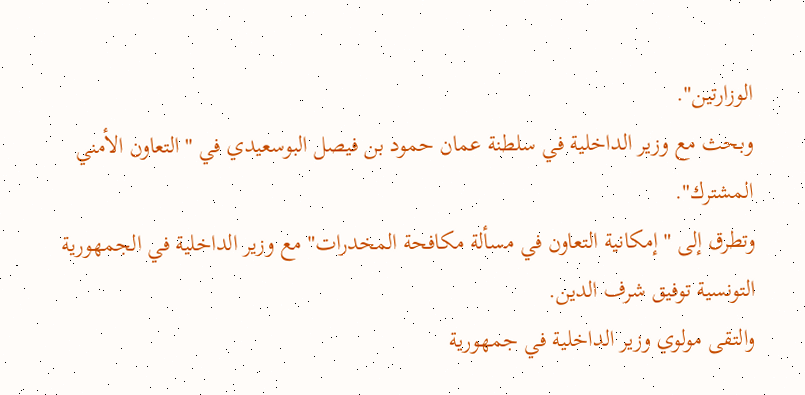الوزارتين".
وبحث مع وزير الداخلية في سلطنة عمان حمود بن فيصل البوسعيدي في "التعاون الأمني المشترك".
وتطرق إلى "إمكانية التعاون في مسألة مكافحة المخدرات" مع وزير الداخلية في الجمهورية التونسية توفيق شرف الدين.
والتقى مولوي وزير الداخلية في جمهورية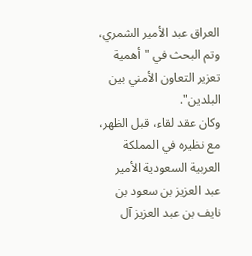العراق عبد الأمير الشمري، وتم البحث في "أهمية تعزير التعاون الأمني بين البلدين".
وكان عقد لقاء، قبل الظهر، مع نظيره في المملكة العربية السعودية الأمير عبد العزيز بن سعود بن نايف بن عبد العزيز آل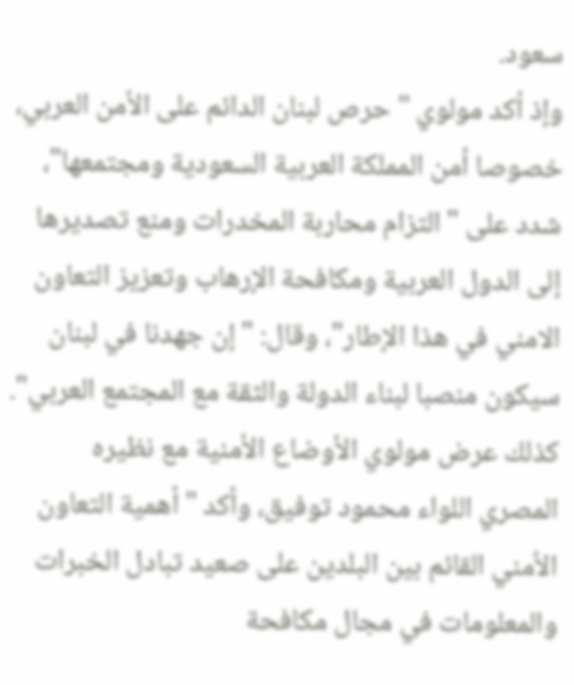سعود.
وإذ أكد مولوي "حرص لبنان الدائم على الأمن العربي، خصوصا أمن المملكة العربية السعودية ومجتمعها"، شدد على "التزام محاربة المخدرات ومنع تصديرها إلى الدول العربية ومكافحة الإرهاب وتعزيز التعاون الامني في هذا الإطار"، وقال: "إن جهدنا في لبنان سيكون منصبا لبناء الدولة والثقة مع المجتمع العربي".
كذلك عرض مولوي الأوضاع الأمنية مع نظيره المصري اللواء محمود توفيق، وأكد "أهمية التعاون الأمني القائم بين البلدين على صعيد تبادل الخبرات والمعلومات في مجال مكافحة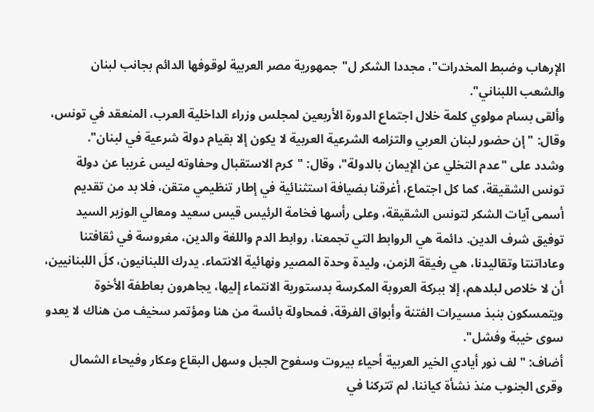الإرهاب وضبط المخدرات"، مجددا الشكر ل"جمهورية مصر العربية لوقوفها الدائم بجانب لبنان والشعب اللبناني".
وألقى بسام مولوي كلمة خلال اجتماع الدورة الأربعين لمجلس وزراء الداخلية العرب، المنعقد في تونس، وقال: "إن حضور لبنان العربي والتزامه الشرعية العربية لا يكون إلا بقيام دولة شرعية في لبنان".
وشدد على "عدم التخلي عن الإيمان بالدولة"، وقال: "كرم الاستقبال وحفاوته ليس غريبا عن دولة تونس الشقيقة، كما كل اجتماع، أغرقنا بضيافة استثنائية في إطار تنظيمي متقن، فلا بد من تقديم أسمى آيات الشكر لتونس الشقيقة، وعلى رأسها فخامة الرئيس قيس سعيد ومعالي الوزير السيد توفيق شرف الدين. دائمة هي الروابط التي تجمعنا، روابط الدم واللغة والدين، مغروسة في ثقافتنا وعاداتنتا وتقاليدنا، هي رفيقة الزمن، وليدة وحدة المصير ونهائية الانتماء. يدرك اللبنانيون، كلَ اللبنانيين، أن لا خلاص لبلدهم، إلا ببركة العروبة المكرسة بدستورية الانتماء إليها، يجاهرون بعاطفة الأخوة ويتمسكون بنبذ مسيرات الفتنة وأبواق الفرقة، فمحاولة بائسة من هنا ومؤتمر سخيف من هناك لا يعدو سوى خيبة وفشل".
أضاف: "لف نور أيادي الخير العربية أحياء بيروت وسفوح الجبل وسهل البقاع وعكار وفيحاء الشمال وقرى الجنوب منذ نشأة كياننا، لم تتركنا في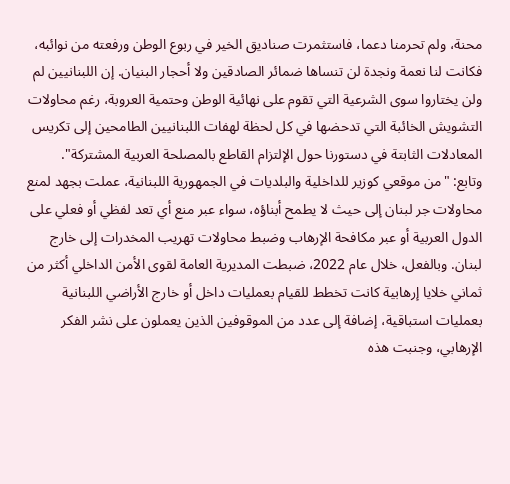محنة، ولم تحرمنا دعما، فاستثمرت صناديق الخير في ربوع الوطن ورفعته من نوائبه، فكانت لنا نعمة ونجدة لن تنساها ضمائر الصادقين ولا أحجار البنيان. إن اللبنانيين لم ولن يختاروا سوى الشرعية التي تقوم على نهائية الوطن وحتمية العروبة، رغم محاولات التشويش الخائبة التي تدحضها في كل لحظة لهفات اللبنانيين الطامحين إلى تكريس المعادلات الثابتة في دستورنا حول الإلتزام القاطع بالمصلحة العربية المشتركة".
وتابع: "من موقعي كوزير للداخلية والبلديات في الجمهورية اللبنانية، عملت بجهد لمنع محاولات جر لبنان إلى حيث لا يطمح أبناؤه، سواء عبر منع أي تعد لفظي أو فعلي على الدول العربية أو عبر مكافحة الإرهاب وضبط محاولات تهريب المخدرات إلى خارج لبنان. وبالفعل، خلال عام 2022، ضبطت المديرية العامة لقوى الأمن الداخلي أكثر من ثماني خلايا إرهابية كانت تخطط للقيام بعمليات داخل أو خارج الأراضي اللبنانية بعمليات استباقية، إضافة إلى عدد من الموقوفين الذين يعملون على نشر الفكر الإرهابي، وجنبت هذه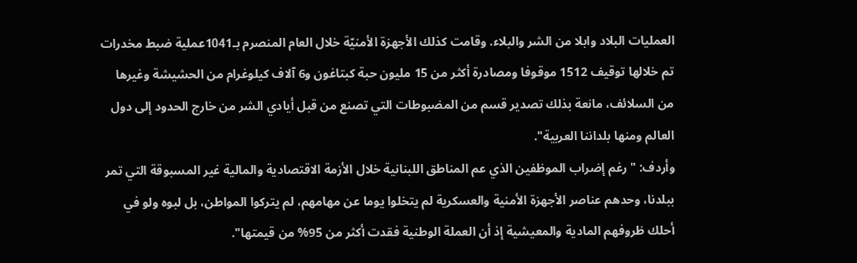العمليات البلاد وابلا من الشر والبلاء. وقامت كذلك الأجهزة الأمنيّة خلال العام المنصرم بـ1041عملية ضبط مخدرات تم خلالها توقيف 1512 موقوفا ومصادرة أكثر من 15 مليون حبة كبتاغون و6 آلاف كيلوغرام من الحشيشة وغيرها من السلائف، مانعة بذلك تصدير قسم من المضبوطات التي تصنع من قبل أيادي الشر من خارج الحدود إلى دول العالم ومنها بلداننا العربية".
وأردف: "رغم إضراب الموظفين الذي عم المناطق اللبنانية خلال الأزمة الاقتصادية والمالية غير المسبوقة التي تمر ببلدنا، وحدهم عناصر الأجهزة الأمنية والعسكرية لم يتخلوا يوما عن مهامهم، لم يتركوا المواطن، بل لبوه ولو في أحلك ظروفهم المادية والمعيشية إذ أن العملة الوطنية فقدت أكثر من 95% من قيمتها".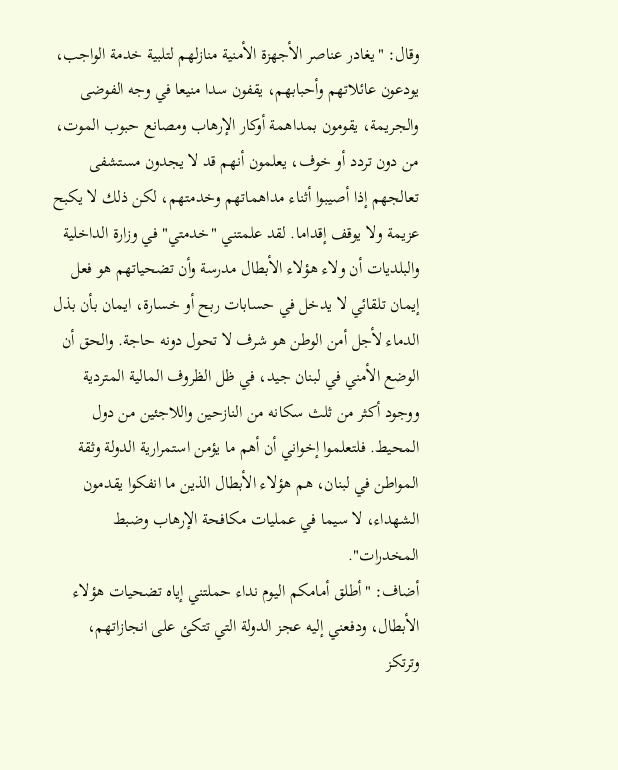وقال: "يغادر عناصر الأجهزة الأمنية منازلهم لتلبية خدمة الواجب، يودعون عائلاتهم وأحبابهم، يقفون سدا منيعا في وجه الفوضى والجريمة، يقومون بمداهمة أوكار الإرهاب ومصانع حبوب الموت، من دون تردد أو خوف، يعلمون أنهم قد لا يجدون مستشفى تعالجهم إذا أصيبوا أثناء مداهماتهم وخدمتهم، لكن ذلك لا يكبح عزيمة ولا يوقف إقداما. لقد علمتني "خدمتي" في وزارة الداخلية والبلديات أن ولاء هؤلاء الأبطال مدرسة وأن تضحياتهم هو فعل إيمان تلقائي لا يدخل في حسابات ربح أو خسارة، ايمان بأن بذل الدماء لأجل أمن الوطن هو شرف لا تحول دونه حاجة. والحق أن الوضع الأمني في لبنان جيد، في ظل الظروف المالية المتردية ووجود أكثر من ثلث سكانه من النازحين واللاجئين من دول المحيط. فلتعلموا إخواني أن أهم ما يؤمن استمرارية الدولة وثقة المواطن في لبنان، هم هؤلاء الأبطال الذين ما انفكوا يقدمون الشهداء، لا سيما في عمليات مكافحة الإرهاب وضبط المخدرات".
أضاف: "أطلق أمامكم اليوم نداء حملتني إياه تضحيات هؤلاء الأبطال، ودفعني إليه عجز الدولة التي تتكئ على انجازاتهم، وترتكز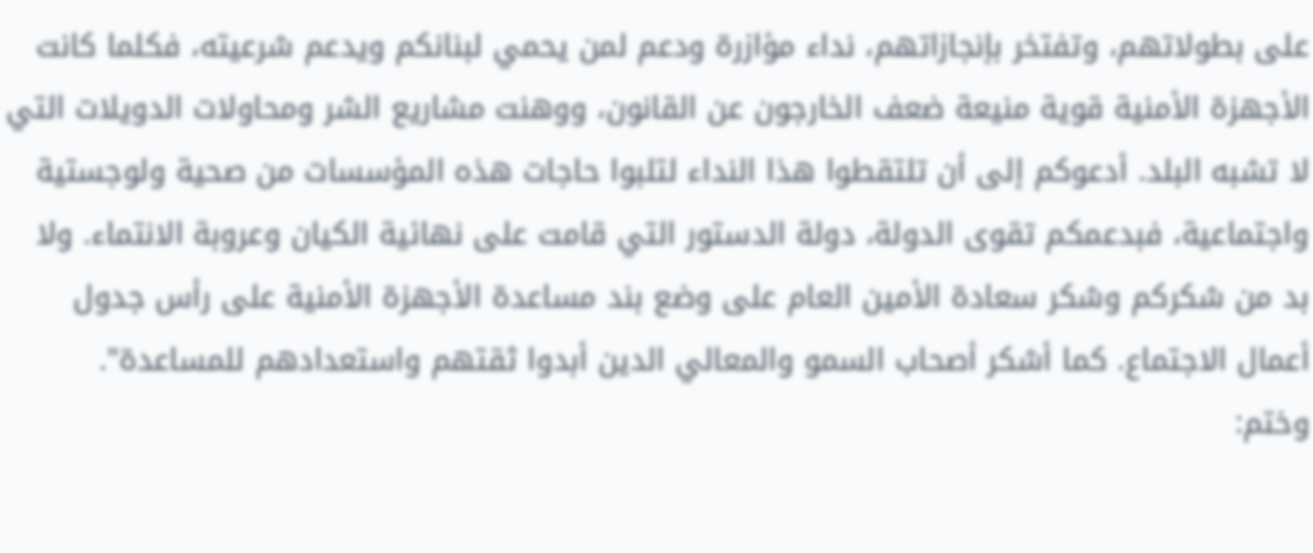على بطولاتهم، وتفتخر بإنجازاتهم، نداء مؤازرة ودعم لمن يحمي لبنانكم ويدعم شرعيته، فكلما كانت الأجهزة الأمنية قوية منيعة ضعف الخارجون عن القانون، ووهنت مشاريع الشر ومحاولات الدويلات التي لا تشبه البلد. أدعوكم إلى أن تلتقطوا هذا النداء لتلبوا حاجات هذه المؤسسات من صحية ولوجستية واجتماعية، فبدعمكم تقوى الدولة، دولة الدستور التي قامت على نهائية الكيان وعروبة الانتماء. ولا بد من شكركم وشكر سعادة الأمين العام على وضع بند مساعدة الأجهزة الأمنية على رأس جدول أعمال الاجتماع. كما أشكر أصحاب السمو والمعالي الدين أبدوا ثقتهم واستعدادهم للمساعدة".
وختم: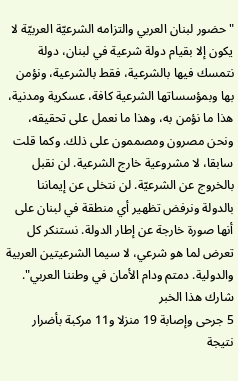"حضور لبنان العربي والتزامه الشرعيّة العربيّة لا يكون إلا بقيام دولة شرعية في لبنان، دولة نتمسك فيها بالشرعية، فقط بالشرعية، ونؤمن بها وبمؤسساتها الشرعية كافة، عسكرية ومدنية، هذا ما نؤمن به، وهذا ما نعمل على تحقيقه، ونحن مصرون ومصممون على ذلك. وكما قلت سابقا، لا مشروعية خارج الشرعية. لن نقبل بالخروج عن الشرعيّة. لن نتخلى عن إيماننا بالدولة ونرفض تظهير أي منطقة في لبنان على أنها صورة خارجة عن إطار الدولة. نستنكر كل تعرض لما هو شرعي، لا سيما الشرعيتين العربية والدولية. دمتم ودام الأمان في وطننا العربي".
شارك هذا الخبر
5 جرحى وإصابة 19 منزلا و11 مركبة بأضرار نتيجة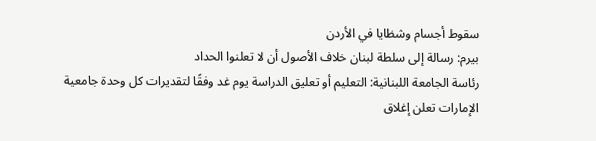سقوط أجسام وشظايا في الأردن
بيرم: رسالة إلى سلطة لبنان خلاف الأصول أن لا تعلنوا الحداد
رئاسة الجامعة اللبنانية: التعليم أو تعليق الدراسة يوم غد وفقًا لتقديرات كل وحدة جامعية
الإمارات تعلن إغلاق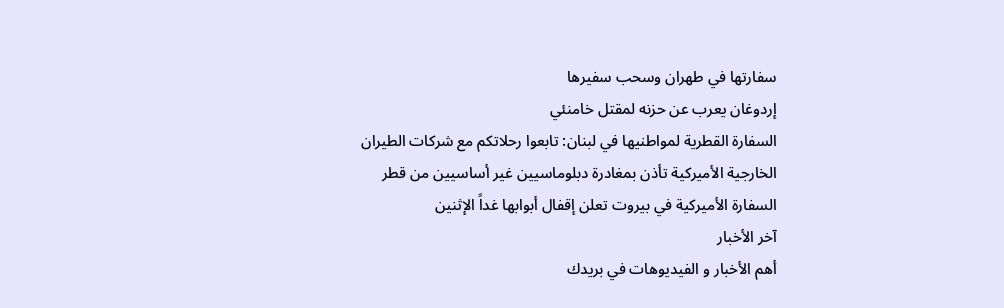سفارتها في طهران وسحب سفيرها
إردوغان يعرب عن حزنه لمقتل خامنئي
السفارة القطرية لمواطنيها في لبنان: تابعوا رحلاتكم مع شركات الطيران
الخارجية الأميركية تأذن بمغادرة دبلوماسيين غير أساسيين من قطر
السفارة الأميركية في بيروت تعلن إقفال أبوابها غداً الإثنين
آخر الأخبار
أهم الأخبار و الفيديوهات في بريدك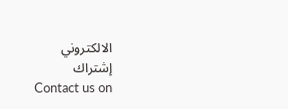الالكتروني
إشتراك
Contact us on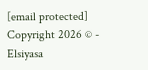[email protected]
Copyright 2026 © - Elsiyasa